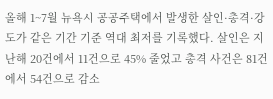올해 1~7월 뉴욕시 공공주택에서 발생한 살인·총격·강도가 같은 기간 기준 역대 최저를 기록했다. 살인은 지난해 20건에서 11건으로 45% 줄었고 총격 사건은 81건에서 54건으로 감소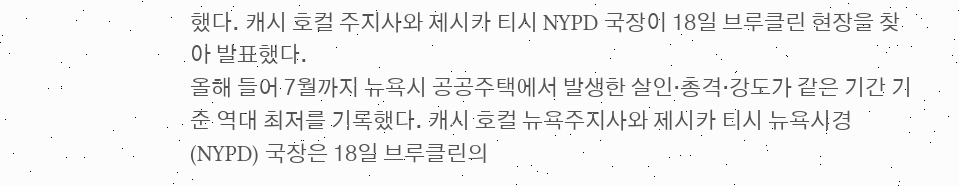했다. 캐시 호컬 주지사와 제시카 티시 NYPD 국장이 18일 브루클린 현장을 찾아 발표했다.
올해 들어 7월까지 뉴욕시 공공주택에서 발생한 살인·총격·강도가 같은 기간 기준 역대 최저를 기록했다. 캐시 호컬 뉴욕주지사와 제시카 티시 뉴욕시경(NYPD) 국장은 18일 브루클린의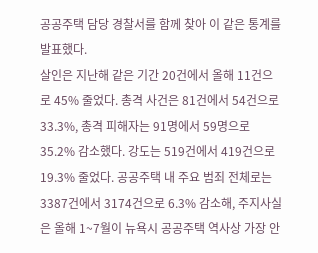공공주택 담당 경찰서를 함께 찾아 이 같은 통계를 발표했다.
살인은 지난해 같은 기간 20건에서 올해 11건으로 45% 줄었다. 총격 사건은 81건에서 54건으로 33.3%, 총격 피해자는 91명에서 59명으로 35.2% 감소했다. 강도는 519건에서 419건으로 19.3% 줄었다. 공공주택 내 주요 범죄 전체로는 3387건에서 3174건으로 6.3% 감소해, 주지사실은 올해 1~7월이 뉴욕시 공공주택 역사상 가장 안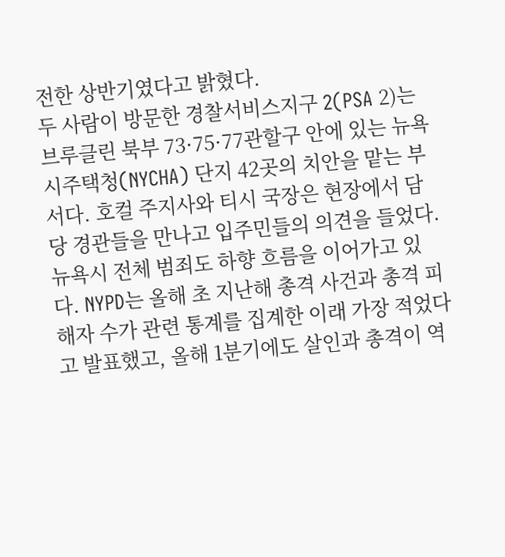전한 상반기였다고 밝혔다.
두 사람이 방문한 경찰서비스지구 2(PSA 2)는 브루클린 북부 73·75·77관할구 안에 있는 뉴욕시주택청(NYCHA) 단지 42곳의 치안을 맡는 부서다. 호컬 주지사와 티시 국장은 현장에서 담당 경관들을 만나고 입주민들의 의견을 들었다.
뉴욕시 전체 범죄도 하향 흐름을 이어가고 있다. NYPD는 올해 초 지난해 총격 사건과 총격 피해자 수가 관련 통계를 집계한 이래 가장 적었다고 발표했고, 올해 1분기에도 살인과 총격이 역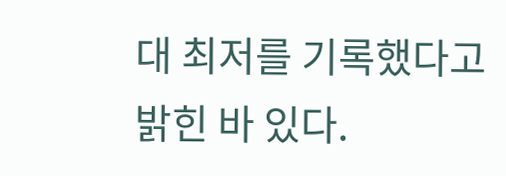대 최저를 기록했다고 밝힌 바 있다.